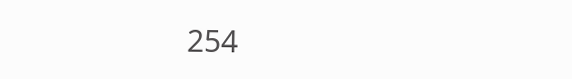254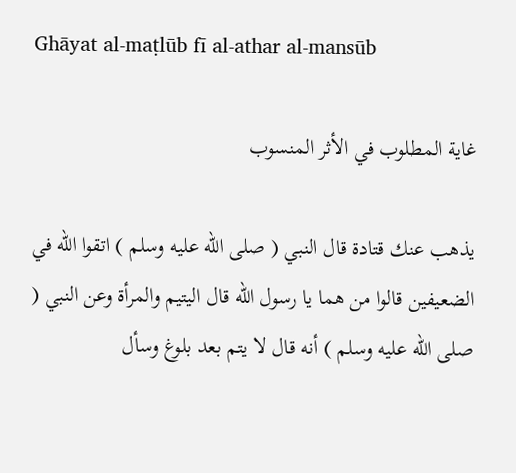Ghāyat al-maṭlūb fī al-athar al-mansūb

غاية المطلوب في الأثر المنسوب

يذهب عنك قتادة قال النبي ( صلى الله عليه وسلم ) اتقوا الله في الضعيفين قالوا من هما يا رسول الله قال اليتيم والمرأة وعن النبي ( صلى الله عليه وسلم ) أنه قال لا يتم بعد بلوغ وسأل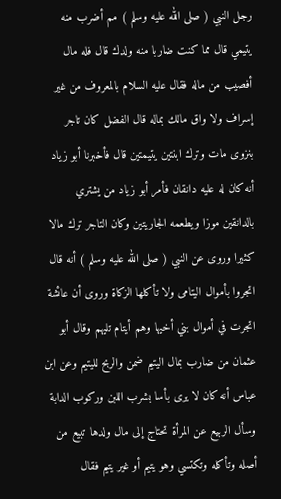رجل النبي ( صلى الله عليه وسلم ) مم أضرب منه يتيمي قال مما كنت ضاربا منه ولدك قال فله مال أفصيب من ماله فقال عليه السلام بالمعروف من غير إسراف ولا واق مالك بماله قال الفضل كان تاجر بنزوى مات وترك ابنتين يتيمتين قال فأخبرنا أبو زياد أنه كان له عليه دانقان فأمر أبو زياد من يشتري بالدانقين موزا ويطعمه الجاريتين وكان التاجر ترك مالا كثيرا وروى عن النبي ( صلى الله عليه وسلم ) أنه قال اتجروا بأموال اليتامى ولا تأكلها الزكاة وروى أن عائشة اتجرت في أموال بني أخيها وهم أيتام تليهم وقال أبو عثمان من ضارب بمال اليتيم ضمن والربح لليتيم وعن ابن عباس أنه كان لا يرى بأسا بشرب اللبن وركوب الدابة وسأل الربيع عن المرأة تحتاج إلى مال ولدها تبيع من أصله وتأكله وتكتسي وهو يتيم أو غير يتيم فقال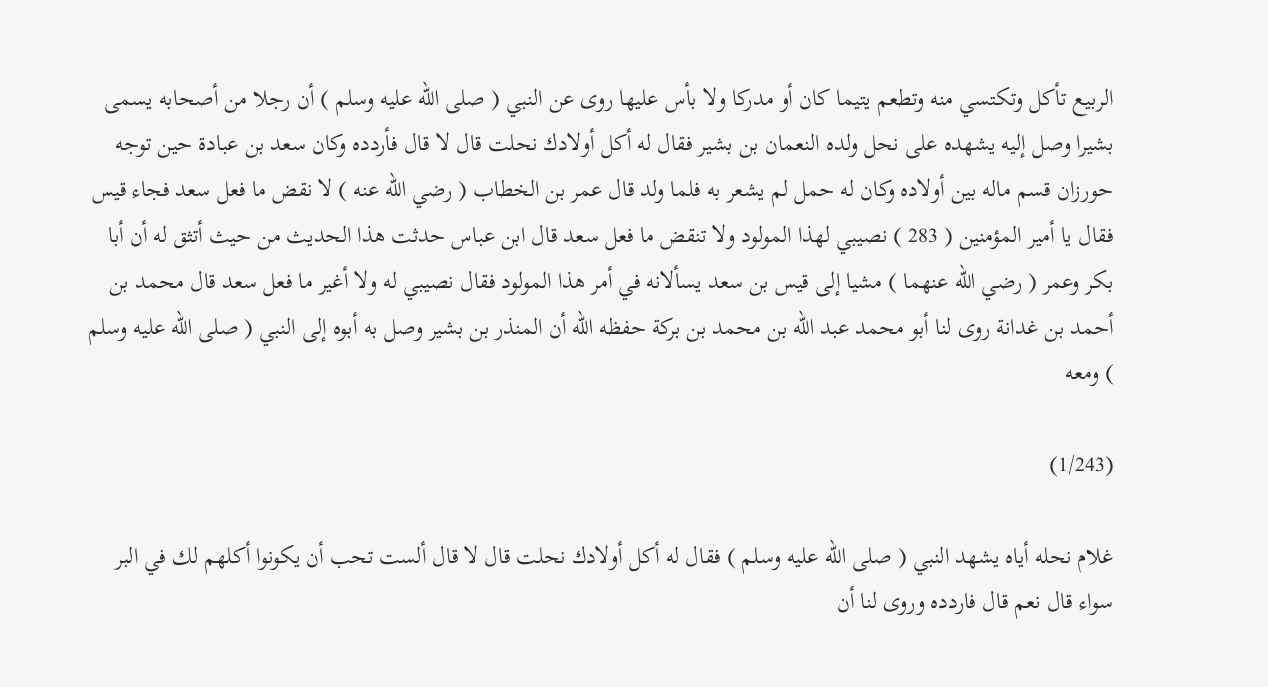الربيع تأكل وتكتسي منه وتطعم يتيما كان أو مدركا ولا بأس عليها روى عن النبي ( صلى الله عليه وسلم ) أن رجلا من أصحابه يسمى بشيرا وصل إليه يشهده على نحل ولده النعمان بن بشير فقال له أكل أولادك نحلت قال لا قال فأردده وكان سعد بن عبادة حين توجه حورزان قسم ماله بين أولاده وكان له حمل لم يشعر به فلما ولد قال عمر بن الخطاب ( رضي الله عنه ) لا نقض ما فعل سعد فجاء قيس فقال يا أمير المؤمنين ( 283 ) نصيبي لهذا المولود ولا تنقض ما فعل سعد قال ابن عباس حدثت هذا الحديث من حيث أتثق له أن أبا بكر وعمر ( رضي الله عنهما ) مشيا إلى قيس بن سعد يسألانه في أمر هذا المولود فقال نصيبي له ولا أغير ما فعل سعد قال محمد بن أحمد بن غدانة روى لنا أبو محمد عبد الله بن محمد بن بركة حفظه الله أن المنذر بن بشير وصل به أبوه إلى النبي ( صلى الله عليه وسلم ) ومعه

(1/243)

غلام نحله أياه يشهد النبي ( صلى الله عليه وسلم ) فقال له أكل أولادك نحلت قال لا قال ألست تحب أن يكونوا أكلهم لك في البر سواء قال نعم قال فاردده وروى لنا أن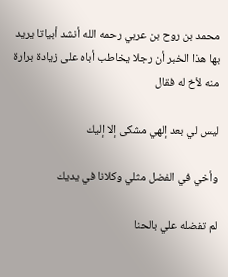محمد بن روح بن عربي رحمه الله أنشد أبياتا يريد بها هذا الخبر أن رجلا يخاطب أباه على زيادة برارة منه لأخ له فقال

ليس لي بعد إلهي مشكى إلا إليك

وأخي في الفضل مثلي وكلانا في يديك

لم تفضله علي بالحنا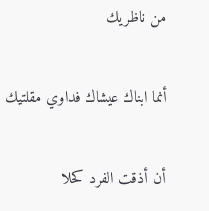من ناظريك

أنما ابناك عيشاك فداوي مقلتيك

أن أذقت الفرد كحلا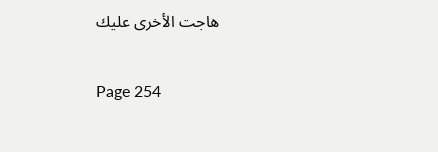هاجت الأخرى عليك

Page 254